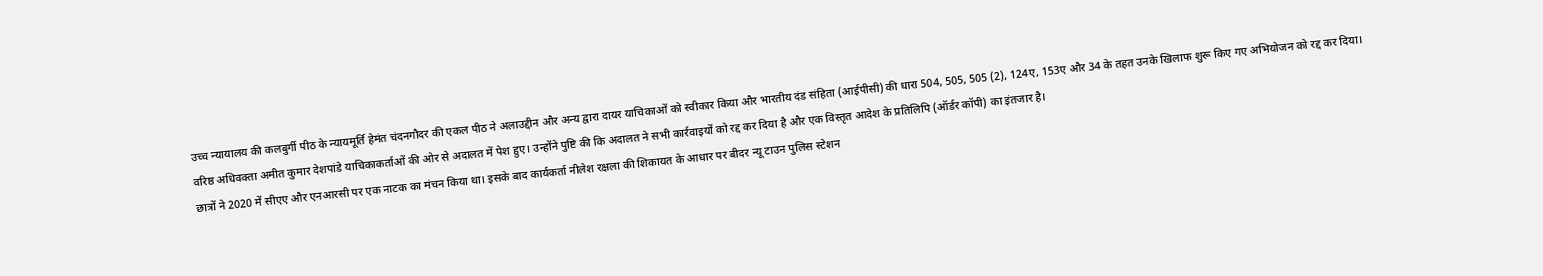उच्च न्यायालय की कलबुर्गी पीठ के न्यायमूर्ति हेमंत चंदनगौदर की एकल पीठ ने अलाउद्दीन और अन्य द्वारा दायर याचिकाओं को स्वीकार किया और भारतीय दंड संहिता (आईपीसी) की धारा 504, 505, 505 (2), 124ए, 153ए और 34 के तहत उनके खिलाफ शुरू किए गए अभियोजन को रद्द कर दिया।
वरिष्ठ अधिवक्ता अमीत कुमार देशपांडे याचिकाकर्ताओं की ओर से अदालत में पेश हुए। उन्होंने पुष्टि की कि अदालत ने सभी कार्रवाइयों को रद्द कर दिया है और एक विस्तृत आदेश के प्रतिलिपि (ऑर्डर कॉपी) का इंतजार है।
छात्रों ने 2020 में सीएए और एनआरसी पर एक नाटक का मंचन किया था। इसके बाद कार्यकर्ता नीलेश रक्षला की शिकायत के आधार पर बीदर न्यू टाउन पुलिस स्टेशन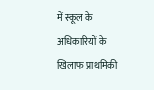में स्कूल के अधिकारियों के खिलाफ प्राथमिकी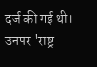दर्ज की गई थी। उनपर 'राष्ट्र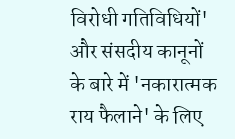विरोधी गतिविधियों' और संसदीय कानूनों के बारे में 'नकारात्मक राय फैलाने' के लिए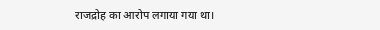राजद्रोह का आरोप लगाया गया था।